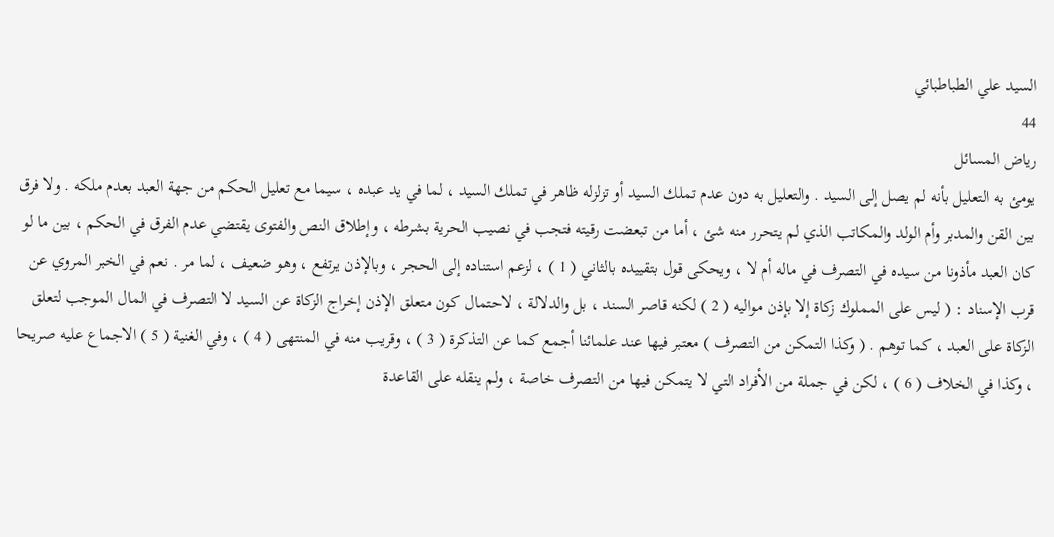السيد علي الطباطبائي
44
رياض المسائل
يومئ به التعليل بأنه لم يصل إلى السيد . والتعليل به دون عدم تملك السيد أو تزلزله ظاهر في تملك السيد ، لما في يد عبده ، سيما مع تعليل الحكم من جهة العبد بعدم ملكه . ولا فرق بين القن والمدبر وأم الولد والمكاتب الذي لم يتحرر منه شئ ، أما من تبعضت رقيته فتجب في نصيب الحرية بشرطه ، وإطلاق النص والفتوى يقتضي عدم الفرق في الحكم ، بين ما لو كان العبد مأذونا من سيده في التصرف في ماله أم لا ، ويحكى قول بتقييده بالثاني ( 1 ) ، لزعم استناده إلى الحجر ، وبالإذن يرتفع ، وهو ضعيف ، لما مر . نعم في الخبر المروي عن قرب الإسناد : ( ليس على المملوك زكاة إلا بإذن مواليه ( 2 ) لكنه قاصر السند ، بل والدلالة ، لاحتمال كون متعلق الإذن إخراج الزكاة عن السيد لا التصرف في المال الموجب لتعلق الزكاة على العبد ، كما توهم . ( وكذا التمكن من التصرف ) معتبر فيها عند علمائنا أجمع كما عن التذكرة ( 3 ) ، وقريب منه في المنتهى ( 4 ) ، وفي الغنية ( 5 ) الاجماع عليه صريحا ، وكذا في الخلاف ( 6 ) ، لكن في جملة من الأفراد التي لا يتمكن فيها من التصرف خاصة ، ولم ينقله على القاعدة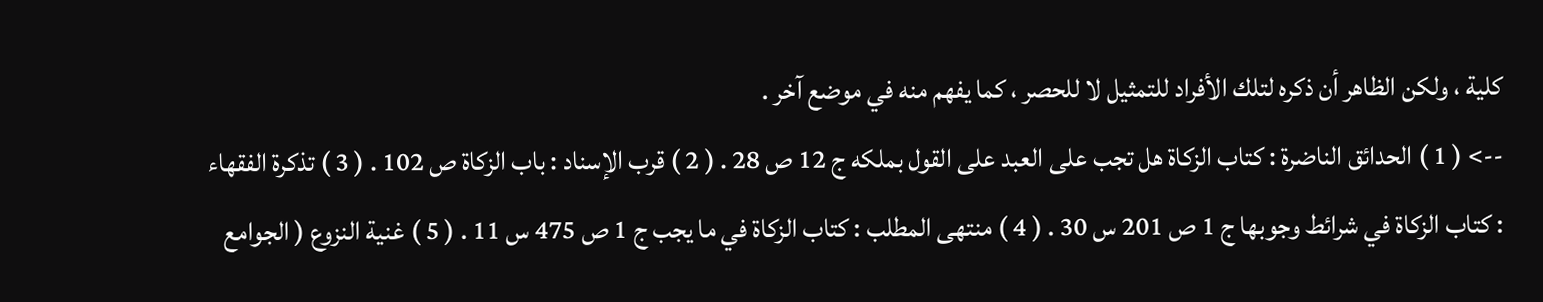كلية ، ولكن الظاهر أن ذكره لتلك الأفراد للتمثيل لا للحصر ، كما يفهم منه في موضع آخر .
--> ( 1 ) الحدائق الناضرة : كتاب الزكاة هل تجب على العبد على القول بملكه ج 12 ص 28 . ( 2 ) قرب الإسناد : باب الزكاة ص 102 . ( 3 ) تذكرة الفقهاء : كتاب الزكاة في شرائط وجوبها ج 1 ص 201 س 30 . ( 4 ) منتهى المطلب : كتاب الزكاة في ما يجب ج 1 ص 475 س 11 . ( 5 ) غنية النزوع ( الجوامع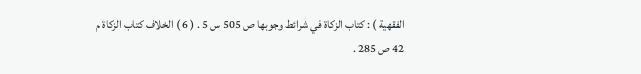الفقهية ) : كتاب الزكاة في شرائط وجوبها ص 505 س 5 . ( 6 ) الخلاف كتاب الزكاة م 42 ص 285 .